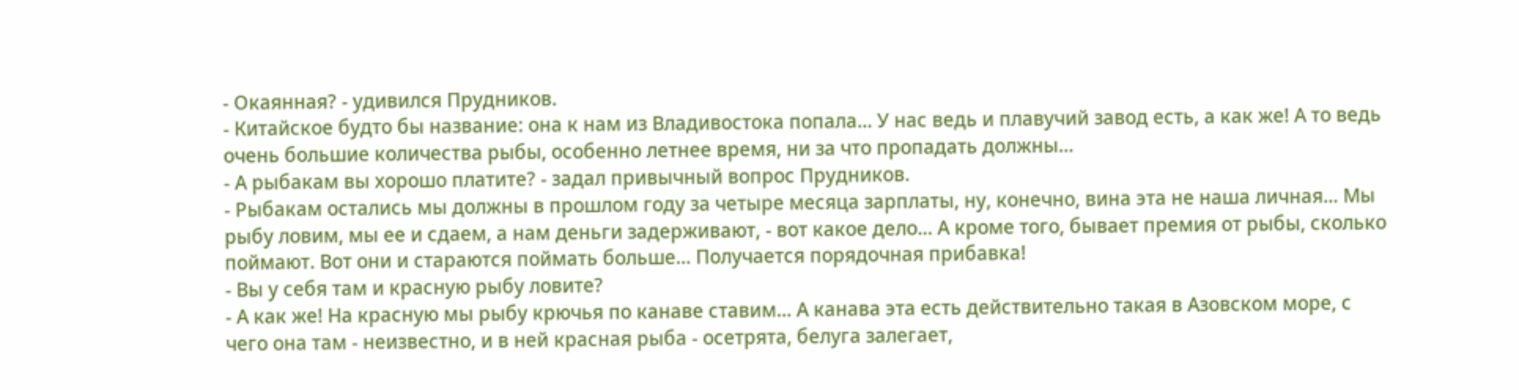- Окаянная? - удивился Прудников.
- Китайское будто бы название: она к нам из Владивостока попала... У нас ведь и плавучий завод есть, а как же! А то ведь очень большие количества рыбы, особенно летнее время, ни за что пропадать должны...
- А рыбакам вы хорошо платите? - задал привычный вопрос Прудников.
- Рыбакам остались мы должны в прошлом году за четыре месяца зарплаты, ну, конечно, вина эта не наша личная... Мы рыбу ловим, мы ее и сдаем, а нам деньги задерживают, - вот какое дело... А кроме того, бывает премия от рыбы, сколько поймают. Вот они и стараются поймать больше... Получается порядочная прибавка!
- Вы у себя там и красную рыбу ловите?
- А как же! На красную мы рыбу крючья по канаве ставим... А канава эта есть действительно такая в Азовском море, с чего она там - неизвестно, и в ней красная рыба - осетрята, белуга залегает,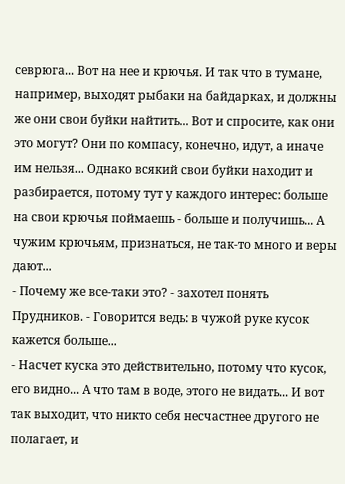севрюга... Вот на нее и крючья. И так что в тумане, например, выходят рыбаки на байдарках, и должны же они свои буйки найтить... Вот и спросите, как они это могут? Они по компасу, конечно, идут, а иначе им нельзя... Однако всякий свои буйки находит и разбирается, потому тут у каждого интерес: больше на свои крючья поймаешь - больше и получишь... А чужим крючьям, признаться, не так-то много и веры дают...
- Почему же все-таки это? - захотел понять Прудников. - Говорится ведь: в чужой руке кусок кажется больше...
- Насчет куска это действительно, потому что кусок, его видно... А что там в воде, этого не видать... И вот так выходит, что никто себя несчастнее другого не полагает, и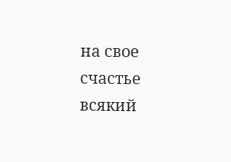на свое счастье всякий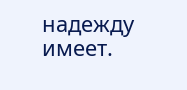надежду имеет.